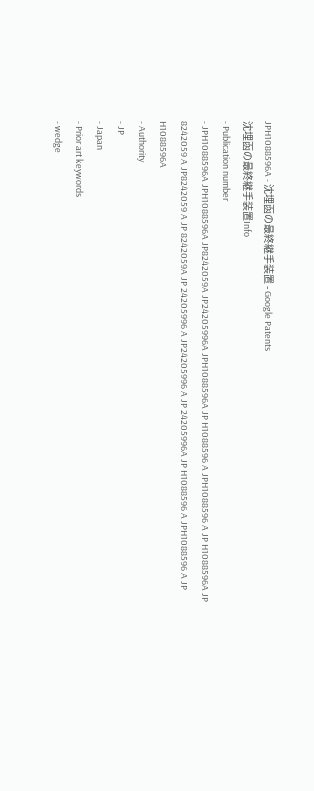JPH1088596A - 沈埋函の最終継手装置 - Google Patents
沈埋函の最終継手装置Info
- Publication number
- JPH1088596A JPH1088596A JP8242059A JP24205996A JPH1088596A JP H1088596 A JPH1088596 A JP H1088596A JP 8242059 A JP8242059 A JP 8242059A JP 24205996 A JP24205996 A JP 24205996A JP H1088596 A JPH1088596 A JP H1088596A
- Authority
- JP
- Japan
- Prior art keywords
- wedge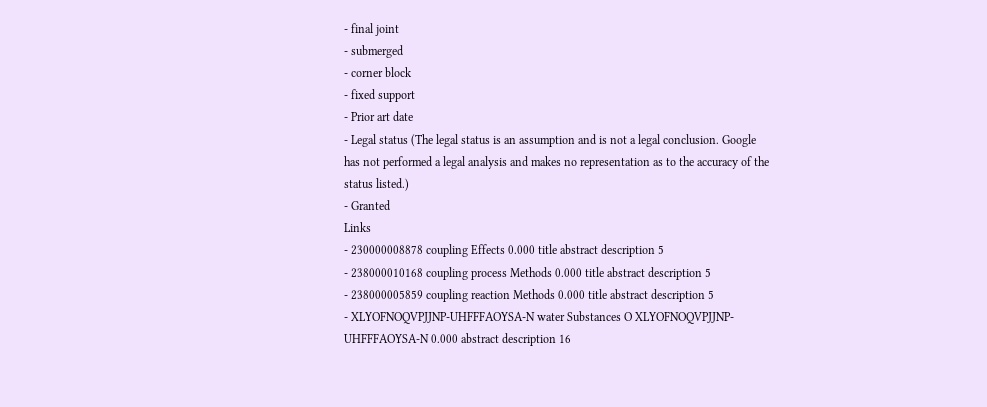- final joint
- submerged
- corner block
- fixed support
- Prior art date
- Legal status (The legal status is an assumption and is not a legal conclusion. Google has not performed a legal analysis and makes no representation as to the accuracy of the status listed.)
- Granted
Links
- 230000008878 coupling Effects 0.000 title abstract description 5
- 238000010168 coupling process Methods 0.000 title abstract description 5
- 238000005859 coupling reaction Methods 0.000 title abstract description 5
- XLYOFNOQVPJJNP-UHFFFAOYSA-N water Substances O XLYOFNOQVPJJNP-UHFFFAOYSA-N 0.000 abstract description 16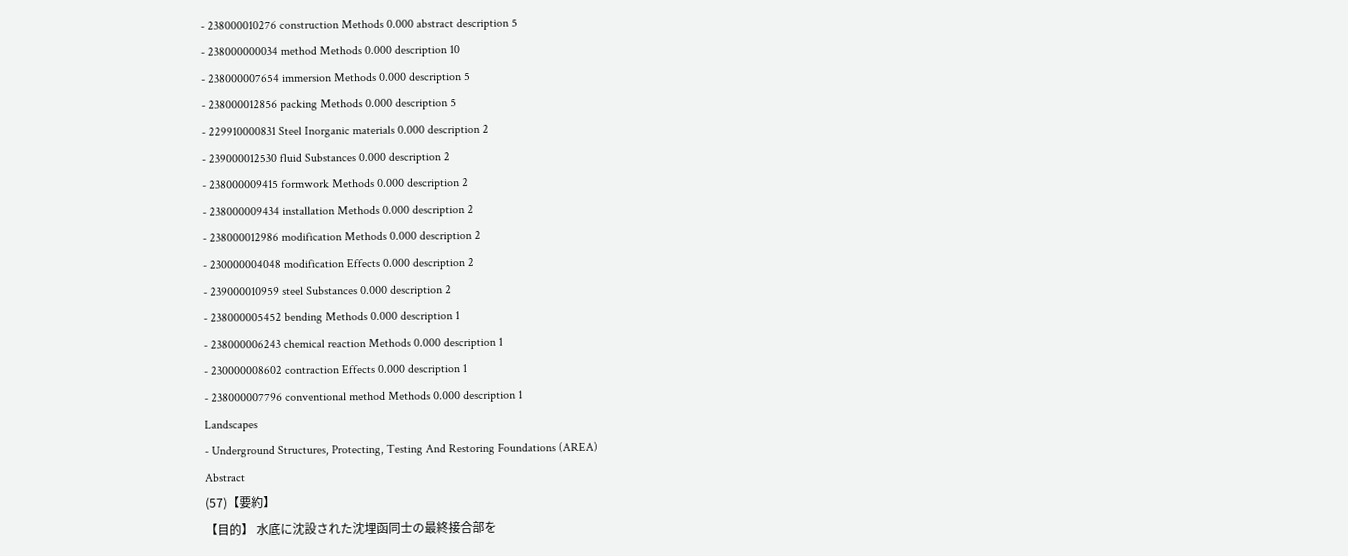- 238000010276 construction Methods 0.000 abstract description 5
- 238000000034 method Methods 0.000 description 10
- 238000007654 immersion Methods 0.000 description 5
- 238000012856 packing Methods 0.000 description 5
- 229910000831 Steel Inorganic materials 0.000 description 2
- 239000012530 fluid Substances 0.000 description 2
- 238000009415 formwork Methods 0.000 description 2
- 238000009434 installation Methods 0.000 description 2
- 238000012986 modification Methods 0.000 description 2
- 230000004048 modification Effects 0.000 description 2
- 239000010959 steel Substances 0.000 description 2
- 238000005452 bending Methods 0.000 description 1
- 238000006243 chemical reaction Methods 0.000 description 1
- 230000008602 contraction Effects 0.000 description 1
- 238000007796 conventional method Methods 0.000 description 1
Landscapes
- Underground Structures, Protecting, Testing And Restoring Foundations (AREA)
Abstract
(57)【要約】
【目的】 水底に沈設された沈埋函同士の最終接合部を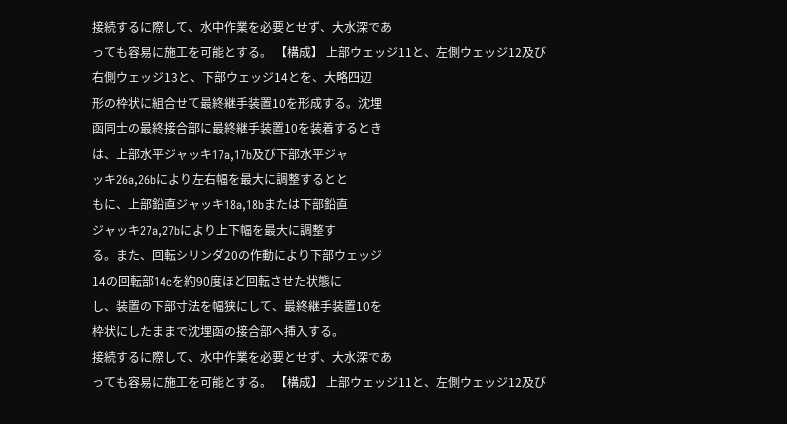接続するに際して、水中作業を必要とせず、大水深であ
っても容易に施工を可能とする。 【構成】 上部ウェッジ11と、左側ウェッジ12及び
右側ウェッジ13と、下部ウェッジ14とを、大略四辺
形の枠状に組合せて最終継手装置10を形成する。沈埋
函同士の最終接合部に最終継手装置10を装着するとき
は、上部水平ジャッキ17a,17b及び下部水平ジャ
ッキ26a,26bにより左右幅を最大に調整するとと
もに、上部鉛直ジャッキ18a,18bまたは下部鉛直
ジャッキ27a,27bにより上下幅を最大に調整す
る。また、回転シリンダ20の作動により下部ウェッジ
14の回転部14cを約90度ほど回転させた状態に
し、装置の下部寸法を幅狭にして、最終継手装置10を
枠状にしたままで沈埋函の接合部へ挿入する。
接続するに際して、水中作業を必要とせず、大水深であ
っても容易に施工を可能とする。 【構成】 上部ウェッジ11と、左側ウェッジ12及び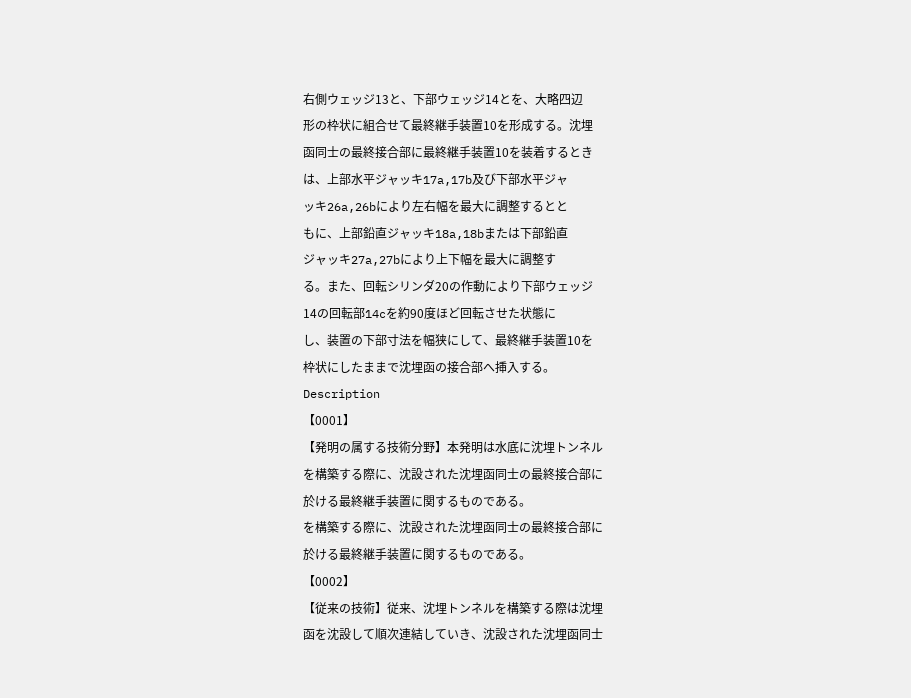右側ウェッジ13と、下部ウェッジ14とを、大略四辺
形の枠状に組合せて最終継手装置10を形成する。沈埋
函同士の最終接合部に最終継手装置10を装着するとき
は、上部水平ジャッキ17a,17b及び下部水平ジャ
ッキ26a,26bにより左右幅を最大に調整するとと
もに、上部鉛直ジャッキ18a,18bまたは下部鉛直
ジャッキ27a,27bにより上下幅を最大に調整す
る。また、回転シリンダ20の作動により下部ウェッジ
14の回転部14cを約90度ほど回転させた状態に
し、装置の下部寸法を幅狭にして、最終継手装置10を
枠状にしたままで沈埋函の接合部へ挿入する。
Description
【0001】
【発明の属する技術分野】本発明は水底に沈埋トンネル
を構築する際に、沈設された沈埋函同士の最終接合部に
於ける最終継手装置に関するものである。
を構築する際に、沈設された沈埋函同士の最終接合部に
於ける最終継手装置に関するものである。
【0002】
【従来の技術】従来、沈埋トンネルを構築する際は沈埋
函を沈設して順次連結していき、沈設された沈埋函同士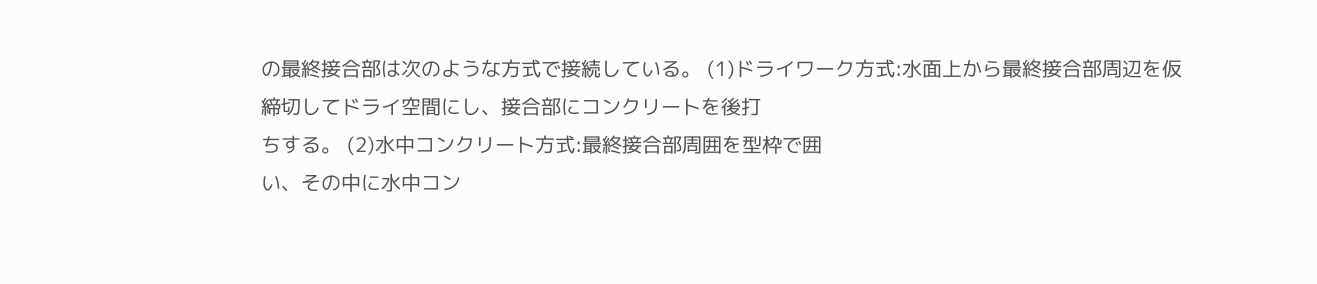の最終接合部は次のような方式で接続している。 (1)ドライワーク方式:水面上から最終接合部周辺を仮
締切してドライ空間にし、接合部にコンクリートを後打
ちする。 (2)水中コンクリート方式:最終接合部周囲を型枠で囲
い、その中に水中コン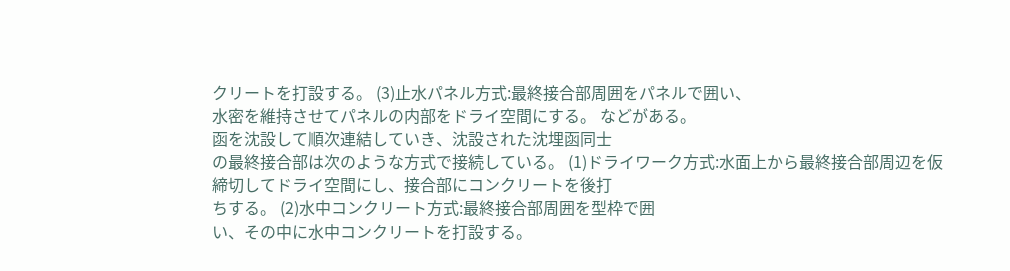クリートを打設する。 (3)止水パネル方式:最終接合部周囲をパネルで囲い、
水密を維持させてパネルの内部をドライ空間にする。 などがある。
函を沈設して順次連結していき、沈設された沈埋函同士
の最終接合部は次のような方式で接続している。 (1)ドライワーク方式:水面上から最終接合部周辺を仮
締切してドライ空間にし、接合部にコンクリートを後打
ちする。 (2)水中コンクリート方式:最終接合部周囲を型枠で囲
い、その中に水中コンクリートを打設する。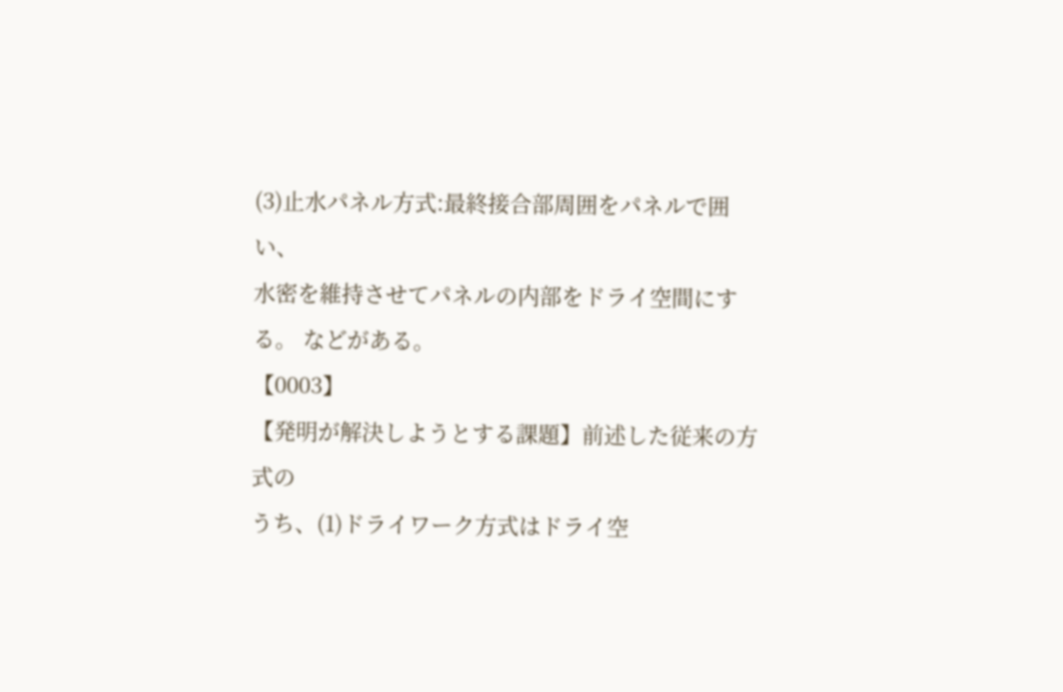(3)止水パネル方式:最終接合部周囲をパネルで囲い、
水密を維持させてパネルの内部をドライ空間にする。 などがある。
【0003】
【発明が解決しようとする課題】前述した従来の方式の
うち、(1)ドライワーク方式はドライ空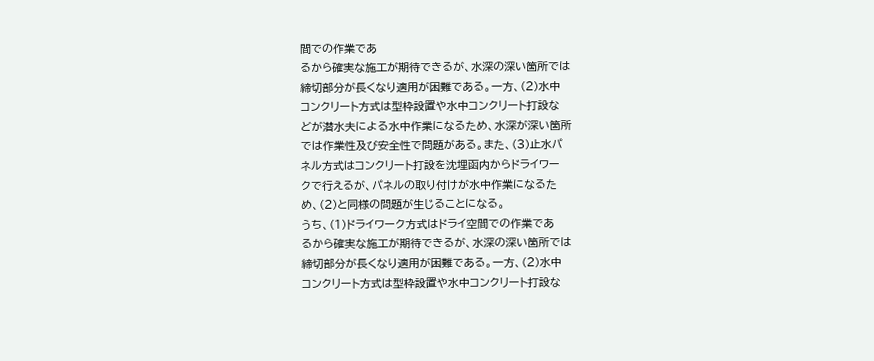間での作業であ
るから確実な施工が期待できるが、水深の深い箇所では
締切部分が長くなり適用が困難である。一方、(2)水中
コンクリート方式は型枠設置や水中コンクリート打設な
どが潜水夫による水中作業になるため、水深が深い箇所
では作業性及び安全性で問題がある。また、(3)止水パ
ネル方式はコンクリート打設を沈埋函内からドライワー
クで行えるが、パネルの取り付けが水中作業になるた
め、(2)と同様の問題が生じることになる。
うち、(1)ドライワーク方式はドライ空間での作業であ
るから確実な施工が期待できるが、水深の深い箇所では
締切部分が長くなり適用が困難である。一方、(2)水中
コンクリート方式は型枠設置や水中コンクリート打設な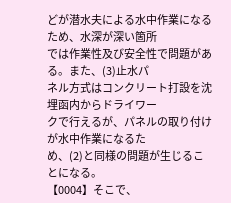どが潜水夫による水中作業になるため、水深が深い箇所
では作業性及び安全性で問題がある。また、(3)止水パ
ネル方式はコンクリート打設を沈埋函内からドライワー
クで行えるが、パネルの取り付けが水中作業になるた
め、(2)と同様の問題が生じることになる。
【0004】そこで、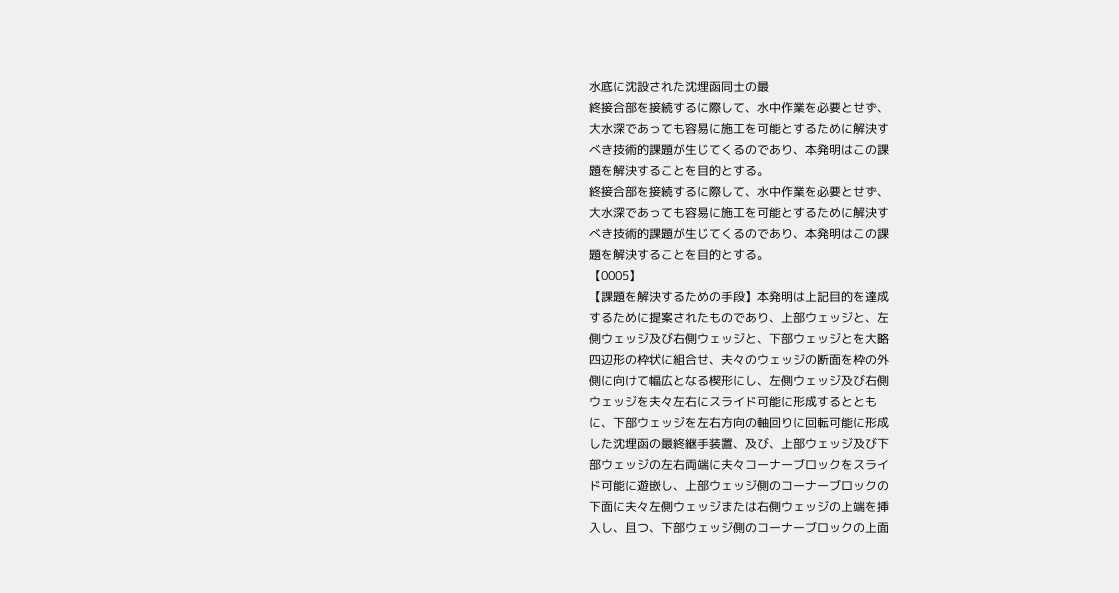水底に沈設された沈埋函同士の最
終接合部を接続するに際して、水中作業を必要とせず、
大水深であっても容易に施工を可能とするために解決す
べき技術的課題が生じてくるのであり、本発明はこの課
題を解決することを目的とする。
終接合部を接続するに際して、水中作業を必要とせず、
大水深であっても容易に施工を可能とするために解決す
べき技術的課題が生じてくるのであり、本発明はこの課
題を解決することを目的とする。
【0005】
【課題を解決するための手段】本発明は上記目的を達成
するために提案されたものであり、上部ウェッジと、左
側ウェッジ及び右側ウェッジと、下部ウェッジとを大略
四辺形の枠状に組合せ、夫々のウェッジの断面を枠の外
側に向けて幅広となる楔形にし、左側ウェッジ及び右側
ウェッジを夫々左右にスライド可能に形成するととも
に、下部ウェッジを左右方向の軸回りに回転可能に形成
した沈埋函の最終継手装置、及び、上部ウェッジ及び下
部ウェッジの左右両端に夫々コーナーブロックをスライ
ド可能に遊嵌し、上部ウェッジ側のコーナーブロックの
下面に夫々左側ウェッジまたは右側ウェッジの上端を挿
入し、且つ、下部ウェッジ側のコーナーブロックの上面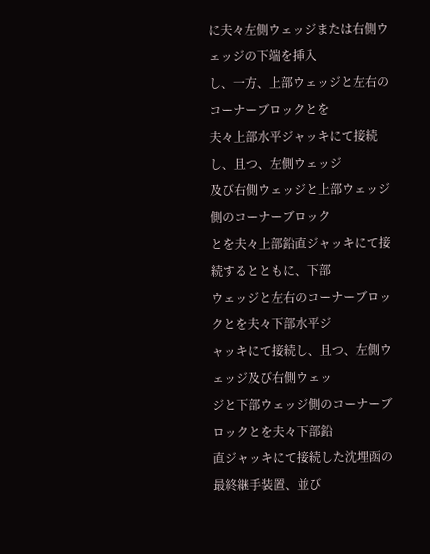に夫々左側ウェッジまたは右側ウェッジの下端を挿入
し、一方、上部ウェッジと左右のコーナーブロックとを
夫々上部水平ジャッキにて接続し、且つ、左側ウェッジ
及び右側ウェッジと上部ウェッジ側のコーナーブロック
とを夫々上部鉛直ジャッキにて接続するとともに、下部
ウェッジと左右のコーナーブロックとを夫々下部水平ジ
ャッキにて接続し、且つ、左側ウェッジ及び右側ウェッ
ジと下部ウェッジ側のコーナーブロックとを夫々下部鉛
直ジャッキにて接続した沈埋函の最終継手装置、並び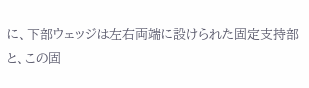に、下部ウェッジは左右両端に設けられた固定支持部
と、この固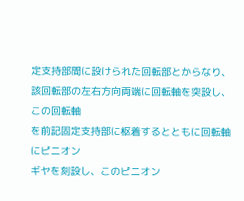定支持部間に設けられた回転部とからなり、
該回転部の左右方向両端に回転軸を突設し、この回転軸
を前記固定支持部に枢着するとともに回転軸にピニオン
ギヤを刻設し、このピニオン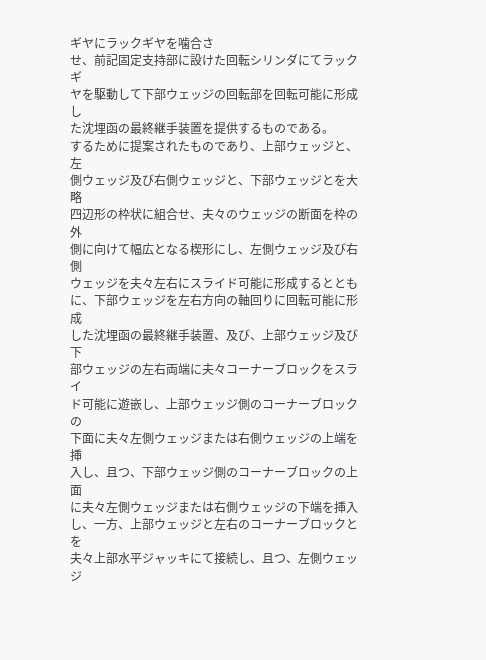ギヤにラックギヤを噛合さ
せ、前記固定支持部に設けた回転シリンダにてラックギ
ヤを駆動して下部ウェッジの回転部を回転可能に形成し
た沈埋函の最終継手装置を提供するものである。
するために提案されたものであり、上部ウェッジと、左
側ウェッジ及び右側ウェッジと、下部ウェッジとを大略
四辺形の枠状に組合せ、夫々のウェッジの断面を枠の外
側に向けて幅広となる楔形にし、左側ウェッジ及び右側
ウェッジを夫々左右にスライド可能に形成するととも
に、下部ウェッジを左右方向の軸回りに回転可能に形成
した沈埋函の最終継手装置、及び、上部ウェッジ及び下
部ウェッジの左右両端に夫々コーナーブロックをスライ
ド可能に遊嵌し、上部ウェッジ側のコーナーブロックの
下面に夫々左側ウェッジまたは右側ウェッジの上端を挿
入し、且つ、下部ウェッジ側のコーナーブロックの上面
に夫々左側ウェッジまたは右側ウェッジの下端を挿入
し、一方、上部ウェッジと左右のコーナーブロックとを
夫々上部水平ジャッキにて接続し、且つ、左側ウェッジ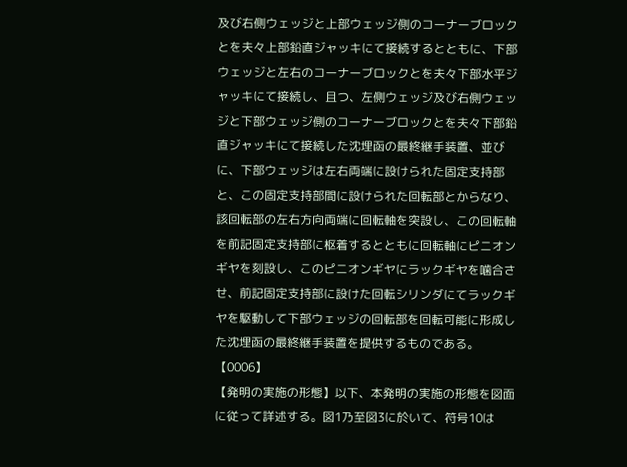及び右側ウェッジと上部ウェッジ側のコーナーブロック
とを夫々上部鉛直ジャッキにて接続するとともに、下部
ウェッジと左右のコーナーブロックとを夫々下部水平ジ
ャッキにて接続し、且つ、左側ウェッジ及び右側ウェッ
ジと下部ウェッジ側のコーナーブロックとを夫々下部鉛
直ジャッキにて接続した沈埋函の最終継手装置、並び
に、下部ウェッジは左右両端に設けられた固定支持部
と、この固定支持部間に設けられた回転部とからなり、
該回転部の左右方向両端に回転軸を突設し、この回転軸
を前記固定支持部に枢着するとともに回転軸にピニオン
ギヤを刻設し、このピニオンギヤにラックギヤを噛合さ
せ、前記固定支持部に設けた回転シリンダにてラックギ
ヤを駆動して下部ウェッジの回転部を回転可能に形成し
た沈埋函の最終継手装置を提供するものである。
【0006】
【発明の実施の形態】以下、本発明の実施の形態を図面
に従って詳述する。図1乃至図3に於いて、符号10は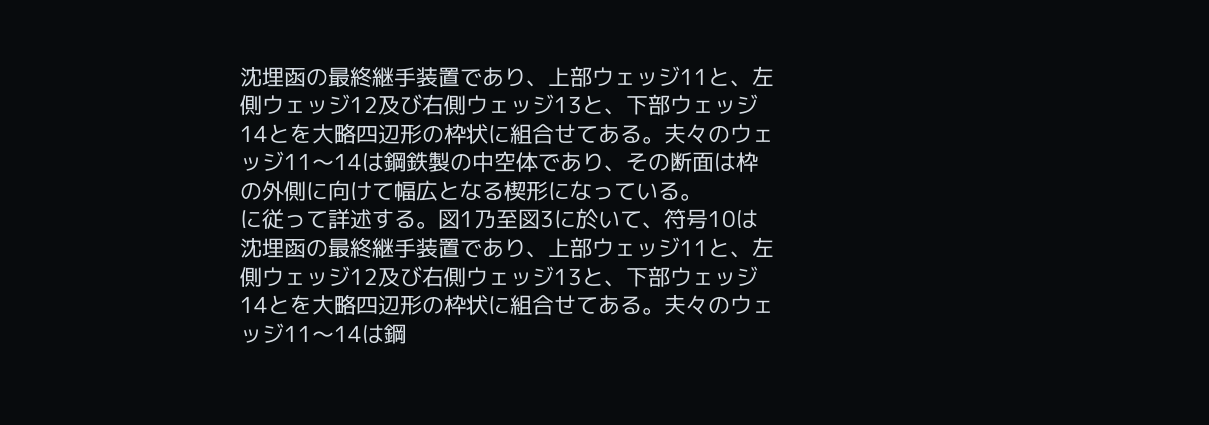沈埋函の最終継手装置であり、上部ウェッジ11と、左
側ウェッジ12及び右側ウェッジ13と、下部ウェッジ
14とを大略四辺形の枠状に組合せてある。夫々のウェ
ッジ11〜14は鋼鉄製の中空体であり、その断面は枠
の外側に向けて幅広となる楔形になっている。
に従って詳述する。図1乃至図3に於いて、符号10は
沈埋函の最終継手装置であり、上部ウェッジ11と、左
側ウェッジ12及び右側ウェッジ13と、下部ウェッジ
14とを大略四辺形の枠状に組合せてある。夫々のウェ
ッジ11〜14は鋼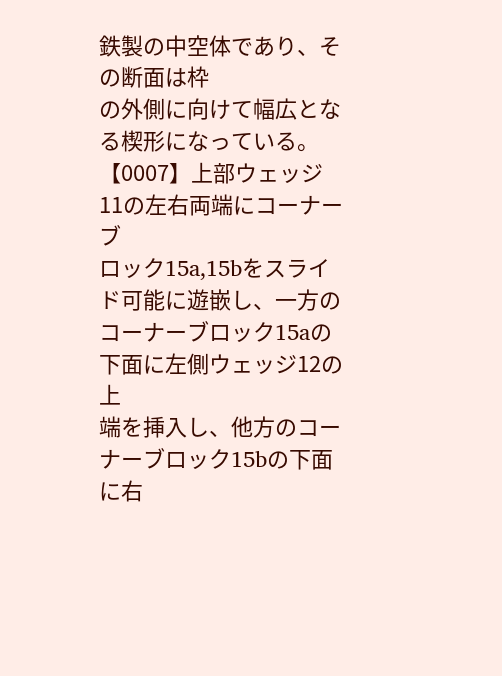鉄製の中空体であり、その断面は枠
の外側に向けて幅広となる楔形になっている。
【0007】上部ウェッジ11の左右両端にコーナーブ
ロック15a,15bをスライド可能に遊嵌し、一方の
コーナーブロック15aの下面に左側ウェッジ12の上
端を挿入し、他方のコーナーブロック15bの下面に右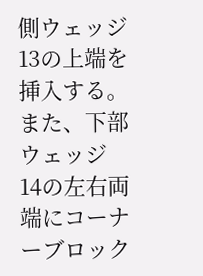側ウェッジ13の上端を挿入する。また、下部ウェッジ
14の左右両端にコーナーブロック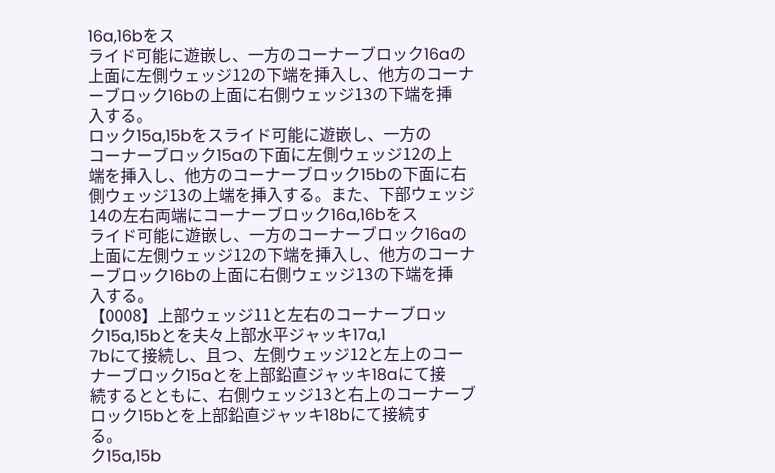16a,16bをス
ライド可能に遊嵌し、一方のコーナーブロック16aの
上面に左側ウェッジ12の下端を挿入し、他方のコーナ
ーブロック16bの上面に右側ウェッジ13の下端を挿
入する。
ロック15a,15bをスライド可能に遊嵌し、一方の
コーナーブロック15aの下面に左側ウェッジ12の上
端を挿入し、他方のコーナーブロック15bの下面に右
側ウェッジ13の上端を挿入する。また、下部ウェッジ
14の左右両端にコーナーブロック16a,16bをス
ライド可能に遊嵌し、一方のコーナーブロック16aの
上面に左側ウェッジ12の下端を挿入し、他方のコーナ
ーブロック16bの上面に右側ウェッジ13の下端を挿
入する。
【0008】上部ウェッジ11と左右のコーナーブロッ
ク15a,15bとを夫々上部水平ジャッキ17a,1
7bにて接続し、且つ、左側ウェッジ12と左上のコー
ナーブロック15aとを上部鉛直ジャッキ18aにて接
続するとともに、右側ウェッジ13と右上のコーナーブ
ロック15bとを上部鉛直ジャッキ18bにて接続す
る。
ク15a,15b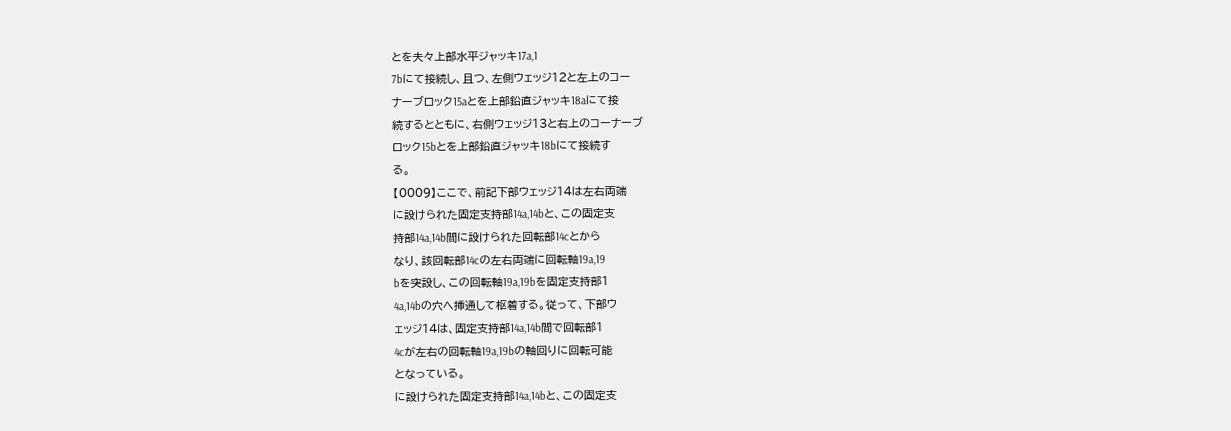とを夫々上部水平ジャッキ17a,1
7bにて接続し、且つ、左側ウェッジ12と左上のコー
ナーブロック15aとを上部鉛直ジャッキ18aにて接
続するとともに、右側ウェッジ13と右上のコーナーブ
ロック15bとを上部鉛直ジャッキ18bにて接続す
る。
【0009】ここで、前記下部ウェッジ14は左右両端
に設けられた固定支持部14a,14bと、この固定支
持部14a,14b間に設けられた回転部14cとから
なり、該回転部14cの左右両端に回転軸19a,19
bを突設し、この回転軸19a,19bを固定支持部1
4a,14bの穴へ挿通して枢着する。従って、下部ウ
ェッジ14は、固定支持部14a,14b間で回転部1
4cが左右の回転軸19a,19bの軸回りに回転可能
となっている。
に設けられた固定支持部14a,14bと、この固定支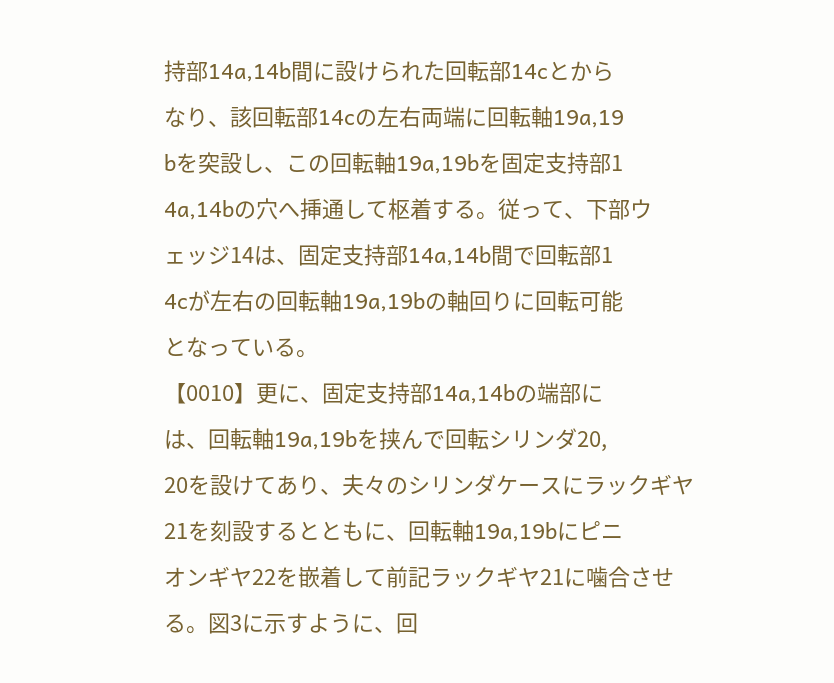持部14a,14b間に設けられた回転部14cとから
なり、該回転部14cの左右両端に回転軸19a,19
bを突設し、この回転軸19a,19bを固定支持部1
4a,14bの穴へ挿通して枢着する。従って、下部ウ
ェッジ14は、固定支持部14a,14b間で回転部1
4cが左右の回転軸19a,19bの軸回りに回転可能
となっている。
【0010】更に、固定支持部14a,14bの端部に
は、回転軸19a,19bを挟んで回転シリンダ20,
20を設けてあり、夫々のシリンダケースにラックギヤ
21を刻設するとともに、回転軸19a,19bにピニ
オンギヤ22を嵌着して前記ラックギヤ21に噛合させ
る。図3に示すように、回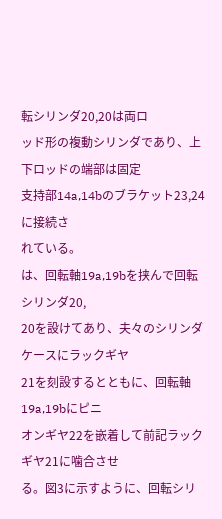転シリンダ20,20は両ロ
ッド形の複動シリンダであり、上下ロッドの端部は固定
支持部14a,14bのブラケット23,24に接続さ
れている。
は、回転軸19a,19bを挟んで回転シリンダ20,
20を設けてあり、夫々のシリンダケースにラックギヤ
21を刻設するとともに、回転軸19a,19bにピニ
オンギヤ22を嵌着して前記ラックギヤ21に噛合させ
る。図3に示すように、回転シリ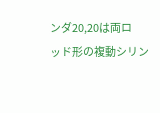ンダ20,20は両ロ
ッド形の複動シリン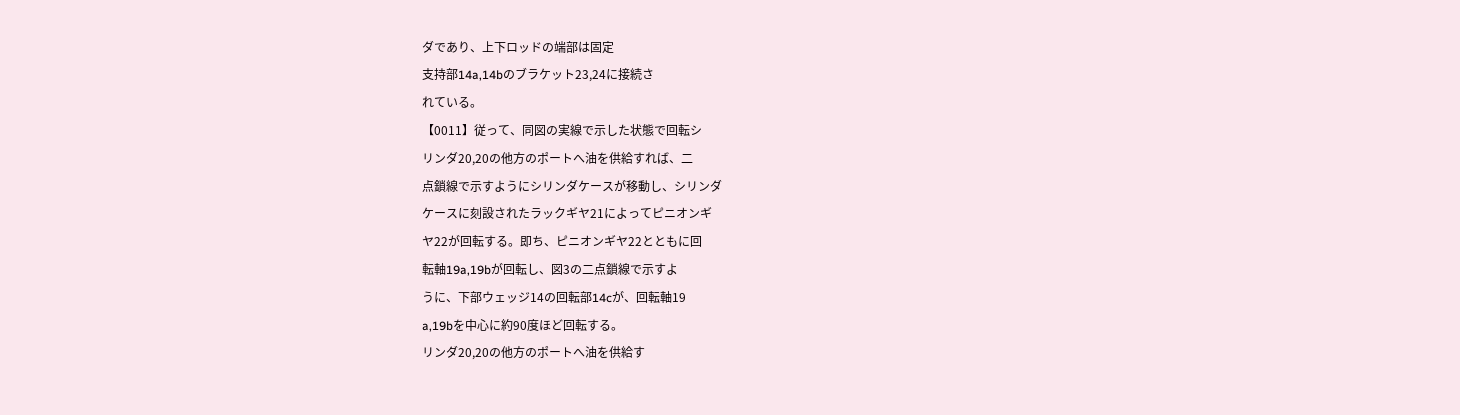ダであり、上下ロッドの端部は固定
支持部14a,14bのブラケット23,24に接続さ
れている。
【0011】従って、同図の実線で示した状態で回転シ
リンダ20,20の他方のポートへ油を供給すれば、二
点鎖線で示すようにシリンダケースが移動し、シリンダ
ケースに刻設されたラックギヤ21によってピニオンギ
ヤ22が回転する。即ち、ピニオンギヤ22とともに回
転軸19a,19bが回転し、図3の二点鎖線で示すよ
うに、下部ウェッジ14の回転部14cが、回転軸19
a,19bを中心に約90度ほど回転する。
リンダ20,20の他方のポートへ油を供給す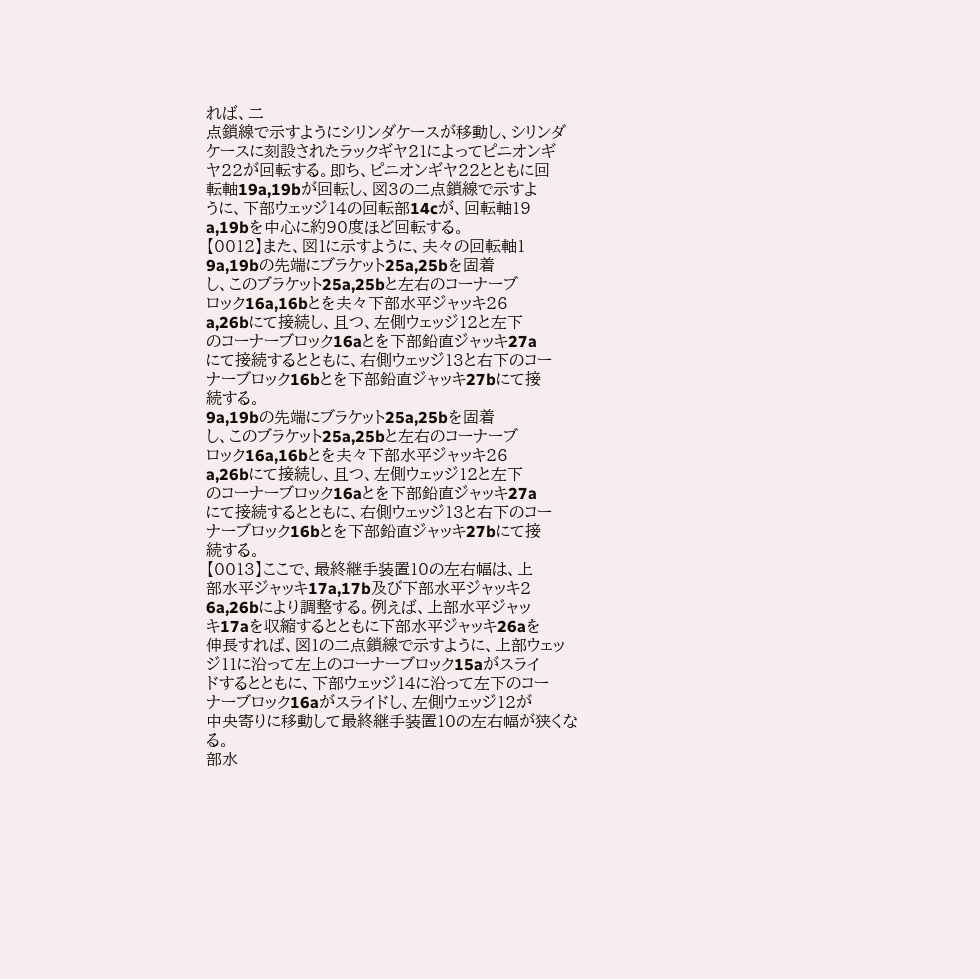れば、二
点鎖線で示すようにシリンダケースが移動し、シリンダ
ケースに刻設されたラックギヤ21によってピニオンギ
ヤ22が回転する。即ち、ピニオンギヤ22とともに回
転軸19a,19bが回転し、図3の二点鎖線で示すよ
うに、下部ウェッジ14の回転部14cが、回転軸19
a,19bを中心に約90度ほど回転する。
【0012】また、図1に示すように、夫々の回転軸1
9a,19bの先端にブラケット25a,25bを固着
し、このブラケット25a,25bと左右のコーナーブ
ロック16a,16bとを夫々下部水平ジャッキ26
a,26bにて接続し、且つ、左側ウェッジ12と左下
のコーナーブロック16aとを下部鉛直ジャッキ27a
にて接続するとともに、右側ウェッジ13と右下のコー
ナーブロック16bとを下部鉛直ジャッキ27bにて接
続する。
9a,19bの先端にブラケット25a,25bを固着
し、このブラケット25a,25bと左右のコーナーブ
ロック16a,16bとを夫々下部水平ジャッキ26
a,26bにて接続し、且つ、左側ウェッジ12と左下
のコーナーブロック16aとを下部鉛直ジャッキ27a
にて接続するとともに、右側ウェッジ13と右下のコー
ナーブロック16bとを下部鉛直ジャッキ27bにて接
続する。
【0013】ここで、最終継手装置10の左右幅は、上
部水平ジャッキ17a,17b及び下部水平ジャッキ2
6a,26bにより調整する。例えば、上部水平ジャッ
キ17aを収縮するとともに下部水平ジャッキ26aを
伸長すれば、図1の二点鎖線で示すように、上部ウェッ
ジ11に沿って左上のコーナーブロック15aがスライ
ドするとともに、下部ウェッジ14に沿って左下のコー
ナーブロック16aがスライドし、左側ウェッジ12が
中央寄りに移動して最終継手装置10の左右幅が狭くな
る。
部水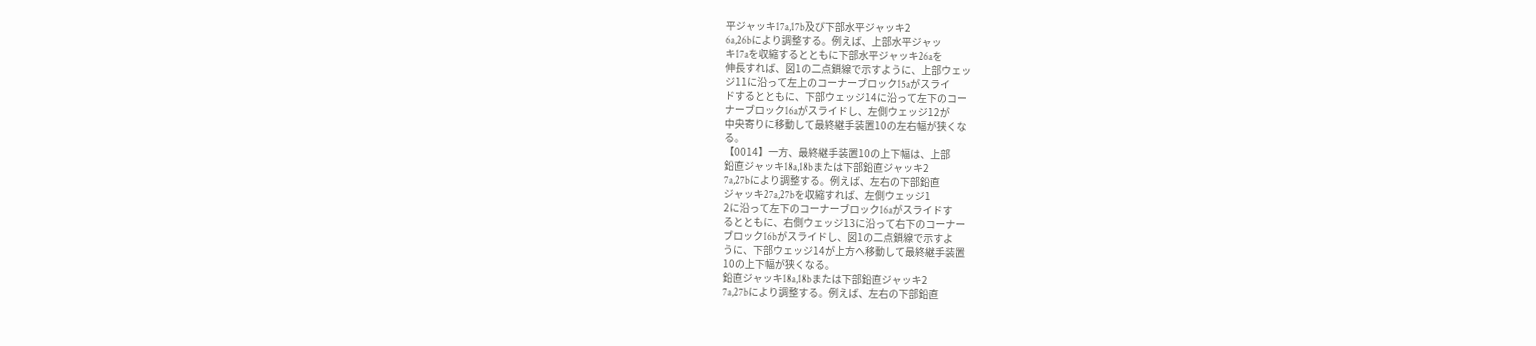平ジャッキ17a,17b及び下部水平ジャッキ2
6a,26bにより調整する。例えば、上部水平ジャッ
キ17aを収縮するとともに下部水平ジャッキ26aを
伸長すれば、図1の二点鎖線で示すように、上部ウェッ
ジ11に沿って左上のコーナーブロック15aがスライ
ドするとともに、下部ウェッジ14に沿って左下のコー
ナーブロック16aがスライドし、左側ウェッジ12が
中央寄りに移動して最終継手装置10の左右幅が狭くな
る。
【0014】一方、最終継手装置10の上下幅は、上部
鉛直ジャッキ18a,18bまたは下部鉛直ジャッキ2
7a,27bにより調整する。例えば、左右の下部鉛直
ジャッキ27a,27bを収縮すれば、左側ウェッジ1
2に沿って左下のコーナーブロック16aがスライドす
るとともに、右側ウェッジ13に沿って右下のコーナー
ブロック16bがスライドし、図1の二点鎖線で示すよ
うに、下部ウェッジ14が上方へ移動して最終継手装置
10の上下幅が狭くなる。
鉛直ジャッキ18a,18bまたは下部鉛直ジャッキ2
7a,27bにより調整する。例えば、左右の下部鉛直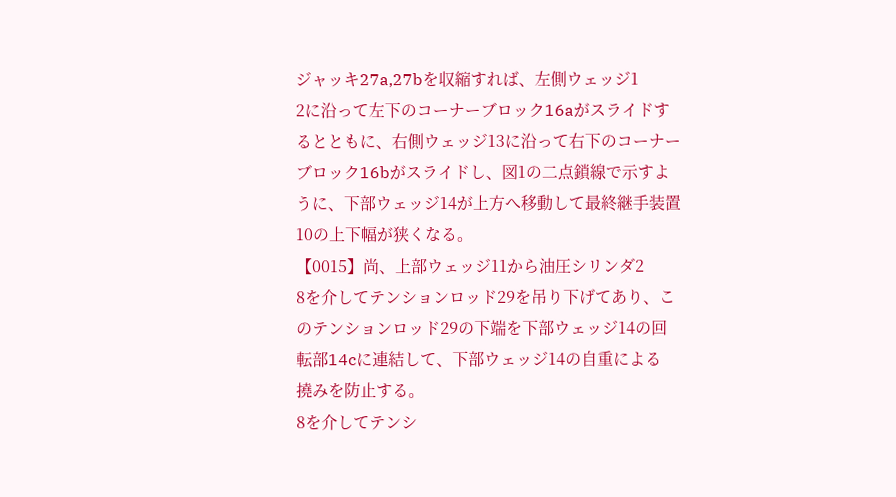ジャッキ27a,27bを収縮すれば、左側ウェッジ1
2に沿って左下のコーナーブロック16aがスライドす
るとともに、右側ウェッジ13に沿って右下のコーナー
ブロック16bがスライドし、図1の二点鎖線で示すよ
うに、下部ウェッジ14が上方へ移動して最終継手装置
10の上下幅が狭くなる。
【0015】尚、上部ウェッジ11から油圧シリンダ2
8を介してテンションロッド29を吊り下げてあり、こ
のテンションロッド29の下端を下部ウェッジ14の回
転部14cに連結して、下部ウェッジ14の自重による
撓みを防止する。
8を介してテンシ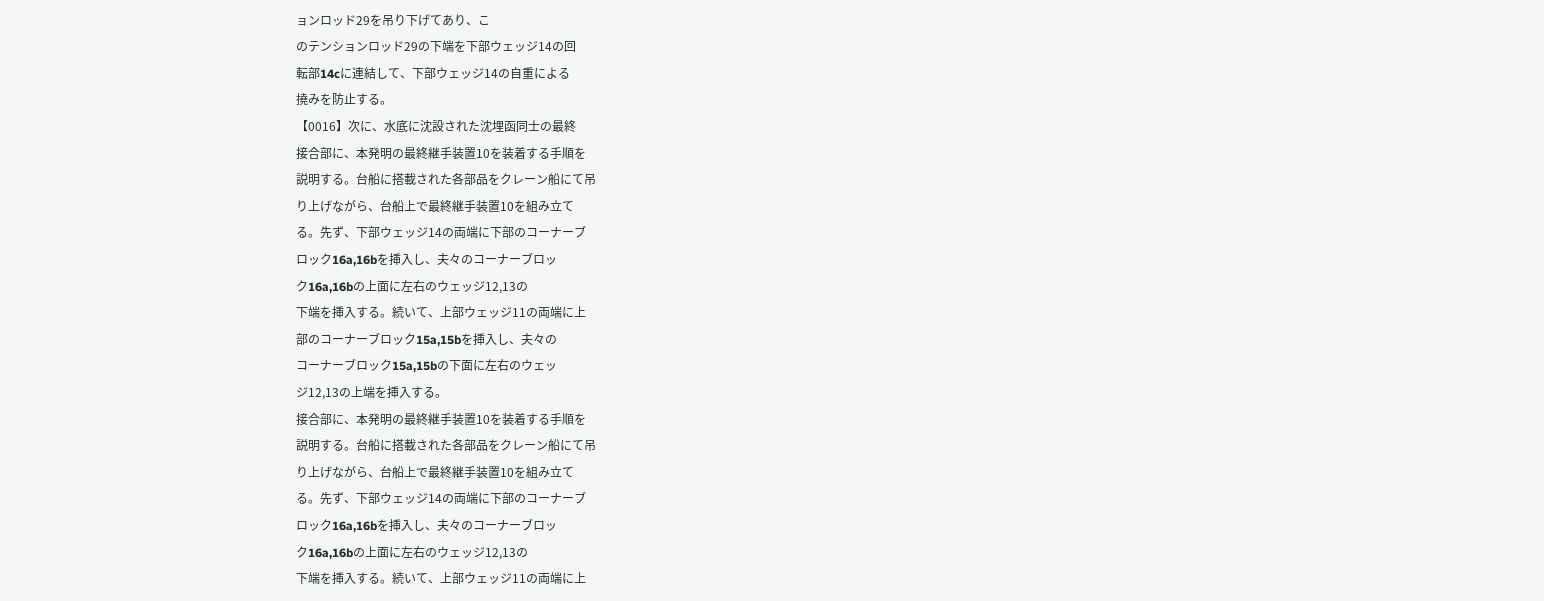ョンロッド29を吊り下げてあり、こ
のテンションロッド29の下端を下部ウェッジ14の回
転部14cに連結して、下部ウェッジ14の自重による
撓みを防止する。
【0016】次に、水底に沈設された沈埋函同士の最終
接合部に、本発明の最終継手装置10を装着する手順を
説明する。台船に搭載された各部品をクレーン船にて吊
り上げながら、台船上で最終継手装置10を組み立て
る。先ず、下部ウェッジ14の両端に下部のコーナーブ
ロック16a,16bを挿入し、夫々のコーナーブロッ
ク16a,16bの上面に左右のウェッジ12,13の
下端を挿入する。続いて、上部ウェッジ11の両端に上
部のコーナーブロック15a,15bを挿入し、夫々の
コーナーブロック15a,15bの下面に左右のウェッ
ジ12,13の上端を挿入する。
接合部に、本発明の最終継手装置10を装着する手順を
説明する。台船に搭載された各部品をクレーン船にて吊
り上げながら、台船上で最終継手装置10を組み立て
る。先ず、下部ウェッジ14の両端に下部のコーナーブ
ロック16a,16bを挿入し、夫々のコーナーブロッ
ク16a,16bの上面に左右のウェッジ12,13の
下端を挿入する。続いて、上部ウェッジ11の両端に上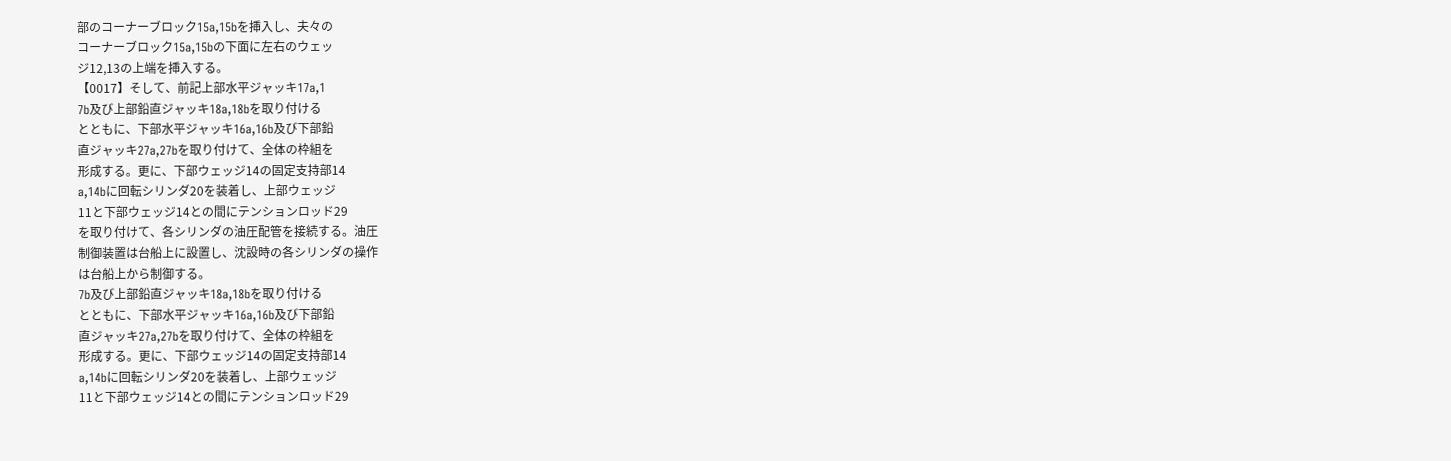部のコーナーブロック15a,15bを挿入し、夫々の
コーナーブロック15a,15bの下面に左右のウェッ
ジ12,13の上端を挿入する。
【0017】そして、前記上部水平ジャッキ17a,1
7b及び上部鉛直ジャッキ18a,18bを取り付ける
とともに、下部水平ジャッキ16a,16b及び下部鉛
直ジャッキ27a,27bを取り付けて、全体の枠組を
形成する。更に、下部ウェッジ14の固定支持部14
a,14bに回転シリンダ20を装着し、上部ウェッジ
11と下部ウェッジ14との間にテンションロッド29
を取り付けて、各シリンダの油圧配管を接続する。油圧
制御装置は台船上に設置し、沈設時の各シリンダの操作
は台船上から制御する。
7b及び上部鉛直ジャッキ18a,18bを取り付ける
とともに、下部水平ジャッキ16a,16b及び下部鉛
直ジャッキ27a,27bを取り付けて、全体の枠組を
形成する。更に、下部ウェッジ14の固定支持部14
a,14bに回転シリンダ20を装着し、上部ウェッジ
11と下部ウェッジ14との間にテンションロッド29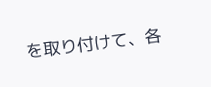を取り付けて、各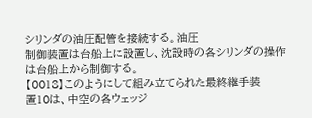シリンダの油圧配管を接続する。油圧
制御装置は台船上に設置し、沈設時の各シリンダの操作
は台船上から制御する。
【0018】このようにして組み立てられた最終継手装
置10は、中空の各ウェッジ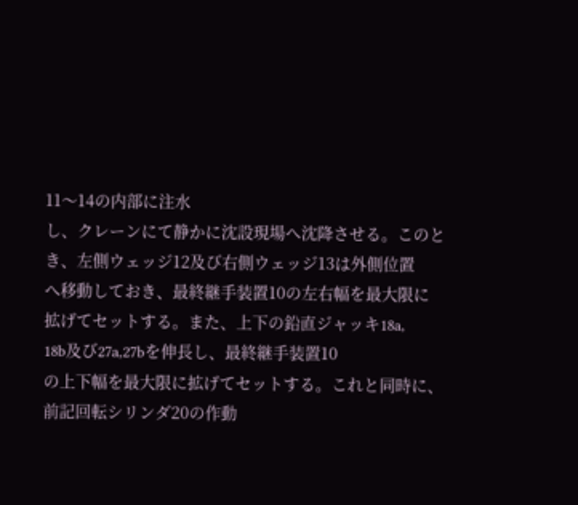11〜14の内部に注水
し、クレーンにて静かに沈設現場へ沈降させる。このと
き、左側ウェッジ12及び右側ウェッジ13は外側位置
へ移動しておき、最終継手装置10の左右幅を最大限に
拡げてセットする。また、上下の鉛直ジャッキ18a,
18b及び27a,27bを伸長し、最終継手装置10
の上下幅を最大限に拡げてセットする。これと同時に、
前記回転シリンダ20の作動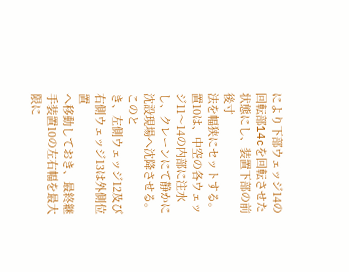により下部ウェッジ14の
回転部14cを回転させた状態にし、装置下部の前後寸
法を幅狭にセットする。
置10は、中空の各ウェッジ11〜14の内部に注水
し、クレーンにて静かに沈設現場へ沈降させる。このと
き、左側ウェッジ12及び右側ウェッジ13は外側位置
へ移動しておき、最終継手装置10の左右幅を最大限に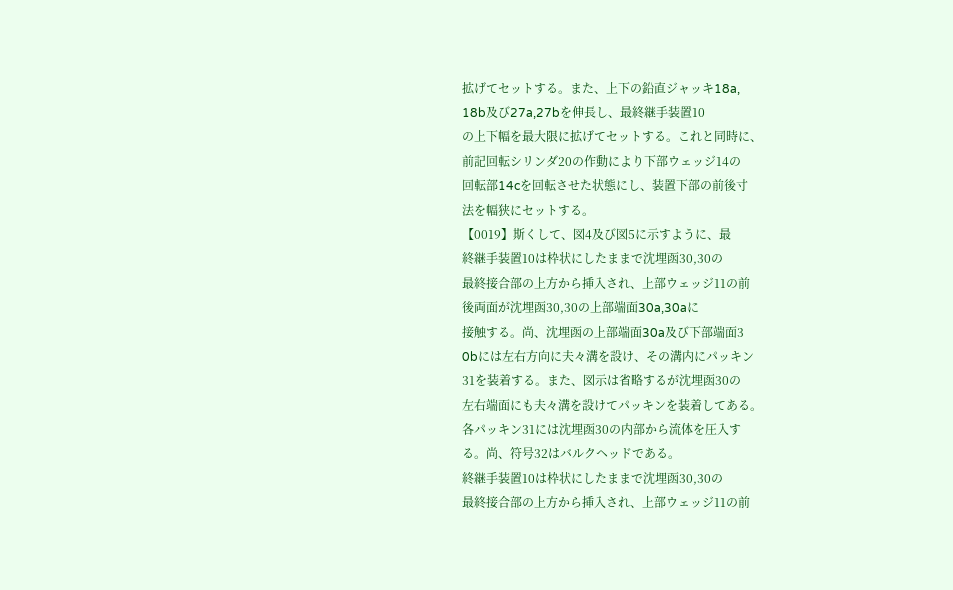拡げてセットする。また、上下の鉛直ジャッキ18a,
18b及び27a,27bを伸長し、最終継手装置10
の上下幅を最大限に拡げてセットする。これと同時に、
前記回転シリンダ20の作動により下部ウェッジ14の
回転部14cを回転させた状態にし、装置下部の前後寸
法を幅狭にセットする。
【0019】斯くして、図4及び図5に示すように、最
終継手装置10は枠状にしたままで沈埋函30,30の
最終接合部の上方から挿入され、上部ウェッジ11の前
後両面が沈埋函30,30の上部端面30a,30aに
接触する。尚、沈埋函の上部端面30a及び下部端面3
0bには左右方向に夫々溝を設け、その溝内にパッキン
31を装着する。また、図示は省略するが沈埋函30の
左右端面にも夫々溝を設けてパッキンを装着してある。
各パッキン31には沈埋函30の内部から流体を圧入す
る。尚、符号32はバルクヘッドである。
終継手装置10は枠状にしたままで沈埋函30,30の
最終接合部の上方から挿入され、上部ウェッジ11の前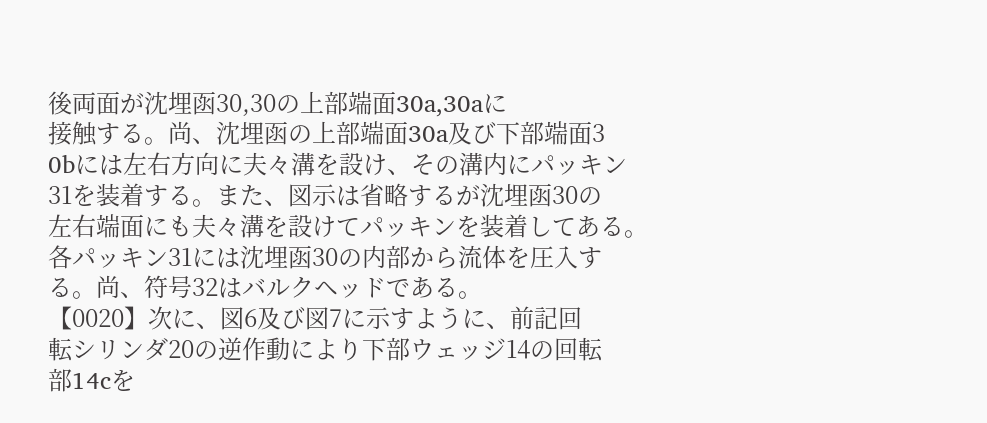後両面が沈埋函30,30の上部端面30a,30aに
接触する。尚、沈埋函の上部端面30a及び下部端面3
0bには左右方向に夫々溝を設け、その溝内にパッキン
31を装着する。また、図示は省略するが沈埋函30の
左右端面にも夫々溝を設けてパッキンを装着してある。
各パッキン31には沈埋函30の内部から流体を圧入す
る。尚、符号32はバルクヘッドである。
【0020】次に、図6及び図7に示すように、前記回
転シリンダ20の逆作動により下部ウェッジ14の回転
部14cを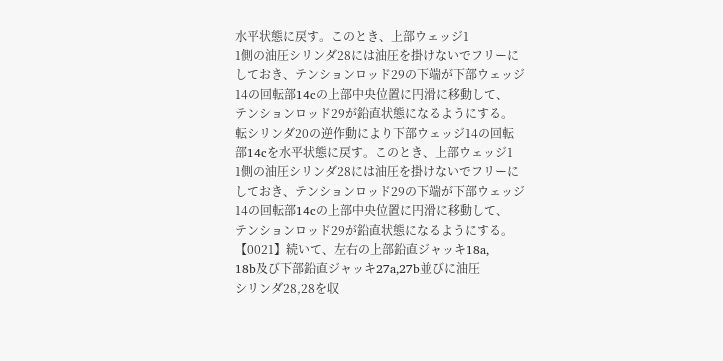水平状態に戻す。このとき、上部ウェッジ1
1側の油圧シリンダ28には油圧を掛けないでフリーに
しておき、テンションロッド29の下端が下部ウェッジ
14の回転部14cの上部中央位置に円滑に移動して、
テンションロッド29が鉛直状態になるようにする。
転シリンダ20の逆作動により下部ウェッジ14の回転
部14cを水平状態に戻す。このとき、上部ウェッジ1
1側の油圧シリンダ28には油圧を掛けないでフリーに
しておき、テンションロッド29の下端が下部ウェッジ
14の回転部14cの上部中央位置に円滑に移動して、
テンションロッド29が鉛直状態になるようにする。
【0021】続いて、左右の上部鉛直ジャッキ18a,
18b及び下部鉛直ジャッキ27a,27b並びに油圧
シリンダ28,28を収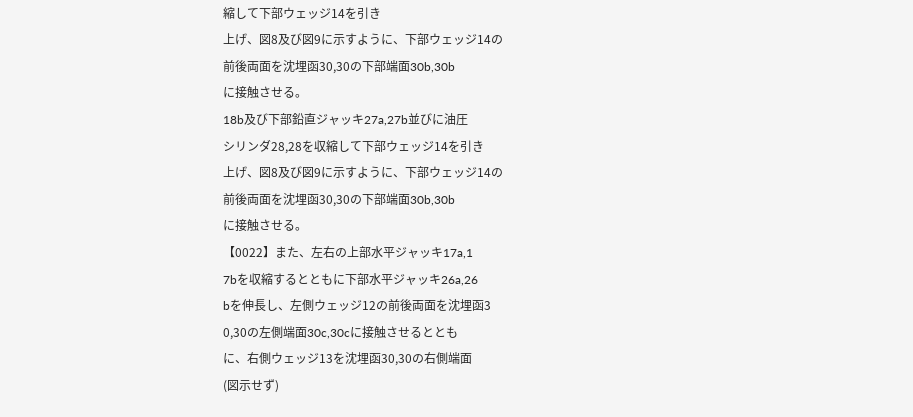縮して下部ウェッジ14を引き
上げ、図8及び図9に示すように、下部ウェッジ14の
前後両面を沈埋函30,30の下部端面30b,30b
に接触させる。
18b及び下部鉛直ジャッキ27a,27b並びに油圧
シリンダ28,28を収縮して下部ウェッジ14を引き
上げ、図8及び図9に示すように、下部ウェッジ14の
前後両面を沈埋函30,30の下部端面30b,30b
に接触させる。
【0022】また、左右の上部水平ジャッキ17a,1
7bを収縮するとともに下部水平ジャッキ26a,26
bを伸長し、左側ウェッジ12の前後両面を沈埋函3
0,30の左側端面30c,30cに接触させるととも
に、右側ウェッジ13を沈埋函30,30の右側端面
(図示せず)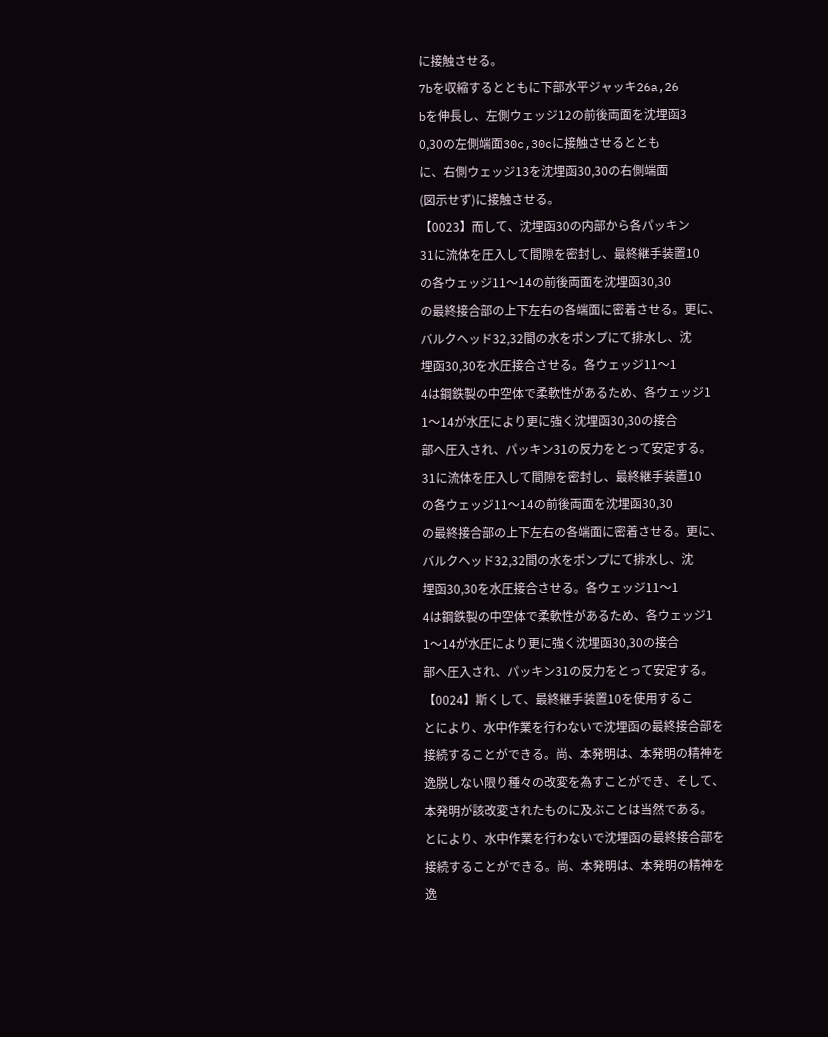に接触させる。
7bを収縮するとともに下部水平ジャッキ26a,26
bを伸長し、左側ウェッジ12の前後両面を沈埋函3
0,30の左側端面30c,30cに接触させるととも
に、右側ウェッジ13を沈埋函30,30の右側端面
(図示せず)に接触させる。
【0023】而して、沈埋函30の内部から各パッキン
31に流体を圧入して間隙を密封し、最終継手装置10
の各ウェッジ11〜14の前後両面を沈埋函30,30
の最終接合部の上下左右の各端面に密着させる。更に、
バルクヘッド32,32間の水をポンプにて排水し、沈
埋函30,30を水圧接合させる。各ウェッジ11〜1
4は鋼鉄製の中空体で柔軟性があるため、各ウェッジ1
1〜14が水圧により更に強く沈埋函30,30の接合
部へ圧入され、パッキン31の反力をとって安定する。
31に流体を圧入して間隙を密封し、最終継手装置10
の各ウェッジ11〜14の前後両面を沈埋函30,30
の最終接合部の上下左右の各端面に密着させる。更に、
バルクヘッド32,32間の水をポンプにて排水し、沈
埋函30,30を水圧接合させる。各ウェッジ11〜1
4は鋼鉄製の中空体で柔軟性があるため、各ウェッジ1
1〜14が水圧により更に強く沈埋函30,30の接合
部へ圧入され、パッキン31の反力をとって安定する。
【0024】斯くして、最終継手装置10を使用するこ
とにより、水中作業を行わないで沈埋函の最終接合部を
接続することができる。尚、本発明は、本発明の精神を
逸脱しない限り種々の改変を為すことができ、そして、
本発明が該改変されたものに及ぶことは当然である。
とにより、水中作業を行わないで沈埋函の最終接合部を
接続することができる。尚、本発明は、本発明の精神を
逸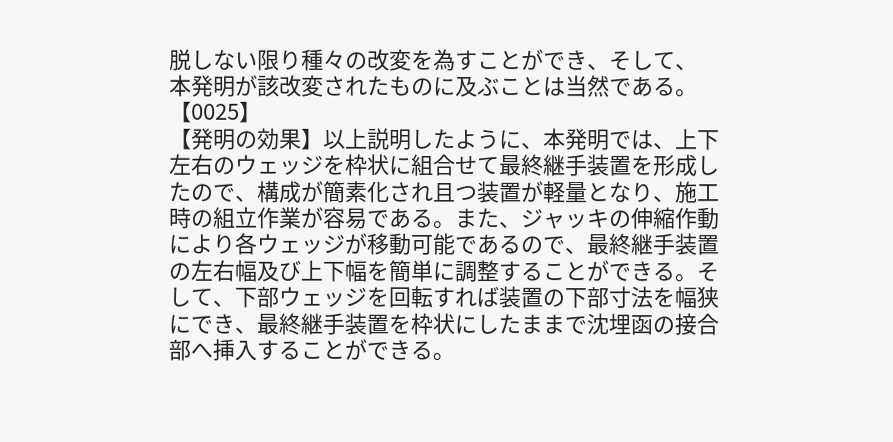脱しない限り種々の改変を為すことができ、そして、
本発明が該改変されたものに及ぶことは当然である。
【0025】
【発明の効果】以上説明したように、本発明では、上下
左右のウェッジを枠状に組合せて最終継手装置を形成し
たので、構成が簡素化され且つ装置が軽量となり、施工
時の組立作業が容易である。また、ジャッキの伸縮作動
により各ウェッジが移動可能であるので、最終継手装置
の左右幅及び上下幅を簡単に調整することができる。そ
して、下部ウェッジを回転すれば装置の下部寸法を幅狭
にでき、最終継手装置を枠状にしたままで沈埋函の接合
部へ挿入することができる。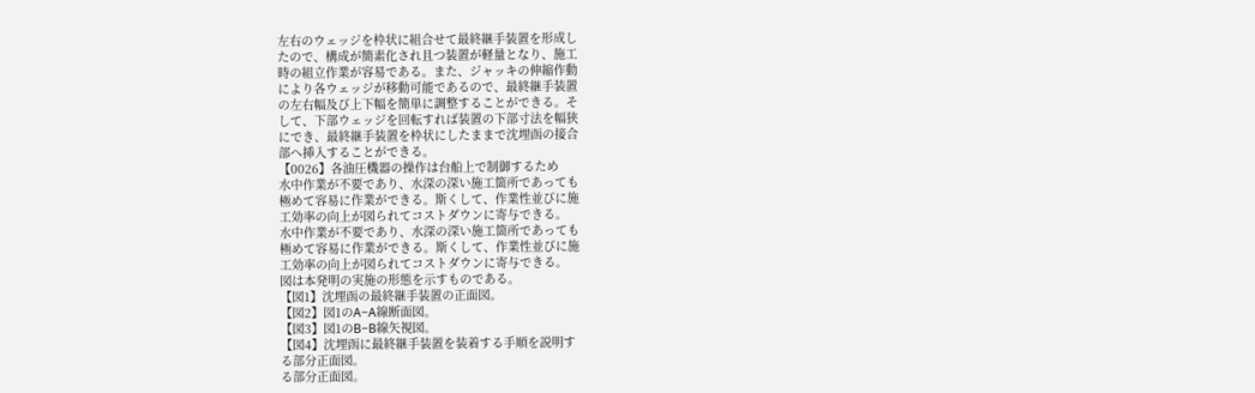左右のウェッジを枠状に組合せて最終継手装置を形成し
たので、構成が簡素化され且つ装置が軽量となり、施工
時の組立作業が容易である。また、ジャッキの伸縮作動
により各ウェッジが移動可能であるので、最終継手装置
の左右幅及び上下幅を簡単に調整することができる。そ
して、下部ウェッジを回転すれば装置の下部寸法を幅狭
にでき、最終継手装置を枠状にしたままで沈埋函の接合
部へ挿入することができる。
【0026】各油圧機器の操作は台船上で制御するため
水中作業が不要であり、水深の深い施工箇所であっても
極めて容易に作業ができる。斯くして、作業性並びに施
工効率の向上が図られてコストダウンに寄与できる。
水中作業が不要であり、水深の深い施工箇所であっても
極めて容易に作業ができる。斯くして、作業性並びに施
工効率の向上が図られてコストダウンに寄与できる。
図は本発明の実施の形態を示すものである。
【図1】沈埋函の最終継手装置の正面図。
【図2】図1のA−A線断面図。
【図3】図1のB−B線矢視図。
【図4】沈埋函に最終継手装置を装着する手順を説明す
る部分正面図。
る部分正面図。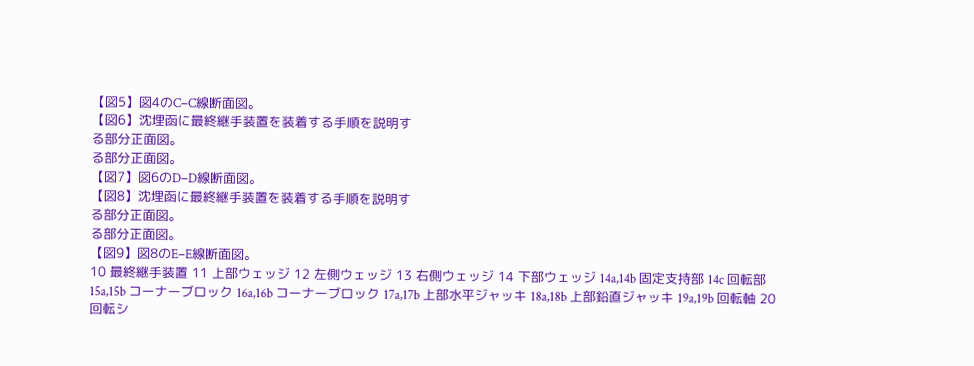【図5】図4のC−C線断面図。
【図6】沈埋函に最終継手装置を装着する手順を説明す
る部分正面図。
る部分正面図。
【図7】図6のD−D線断面図。
【図8】沈埋函に最終継手装置を装着する手順を説明す
る部分正面図。
る部分正面図。
【図9】図8のE−E線断面図。
10 最終継手装置 11 上部ウェッジ 12 左側ウェッジ 13 右側ウェッジ 14 下部ウェッジ 14a,14b 固定支持部 14c 回転部 15a,15b コーナーブロック 16a,16b コーナーブロック 17a,17b 上部水平ジャッキ 18a,18b 上部鉛直ジャッキ 19a,19b 回転軸 20 回転シ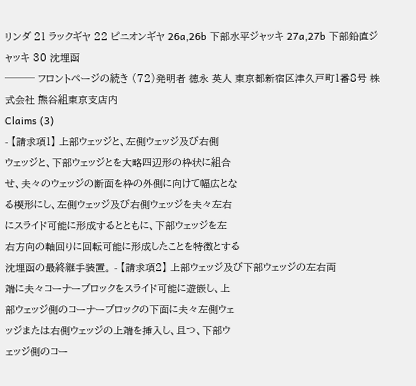リンダ 21 ラックギヤ 22 ピニオンギヤ 26a,26b 下部水平ジャッキ 27a,27b 下部鉛直ジャッキ 30 沈埋函
─── フロントページの続き (72)発明者 徳永 英人 東京都新宿区津久戸町1番8号 株式会社 熊谷組東京支店内
Claims (3)
- 【請求項1】 上部ウェッジと、左側ウェッジ及び右側
ウェッジと、下部ウェッジとを大略四辺形の枠状に組合
せ、夫々のウェッジの断面を枠の外側に向けて幅広とな
る楔形にし、左側ウェッジ及び右側ウェッジを夫々左右
にスライド可能に形成するとともに、下部ウェッジを左
右方向の軸回りに回転可能に形成したことを特徴とする
沈埋函の最終継手装置。 - 【請求項2】 上部ウェッジ及び下部ウェッジの左右両
端に夫々コーナーブロックをスライド可能に遊嵌し、上
部ウェッジ側のコーナーブロックの下面に夫々左側ウェ
ッジまたは右側ウェッジの上端を挿入し、且つ、下部ウ
ェッジ側のコー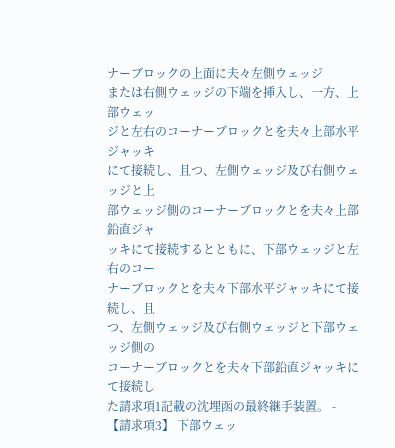ナーブロックの上面に夫々左側ウェッジ
または右側ウェッジの下端を挿入し、一方、上部ウェッ
ジと左右のコーナーブロックとを夫々上部水平ジャッキ
にて接続し、且つ、左側ウェッジ及び右側ウェッジと上
部ウェッジ側のコーナーブロックとを夫々上部鉛直ジャ
ッキにて接続するとともに、下部ウェッジと左右のコー
ナーブロックとを夫々下部水平ジャッキにて接続し、且
つ、左側ウェッジ及び右側ウェッジと下部ウェッジ側の
コーナーブロックとを夫々下部鉛直ジャッキにて接続し
た請求項1記載の沈埋函の最終継手装置。 - 【請求項3】 下部ウェッ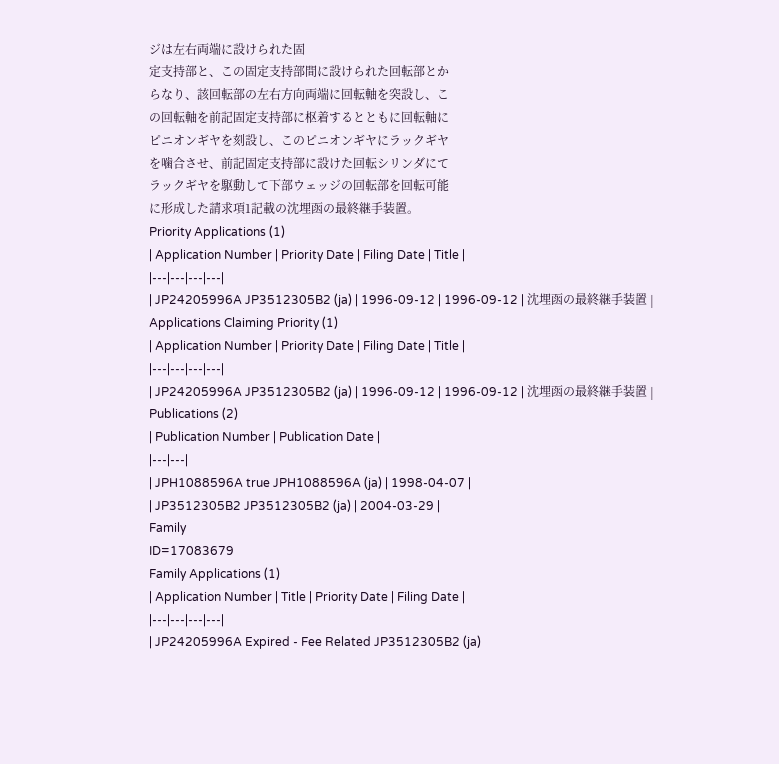ジは左右両端に設けられた固
定支持部と、この固定支持部間に設けられた回転部とか
らなり、該回転部の左右方向両端に回転軸を突設し、こ
の回転軸を前記固定支持部に枢着するとともに回転軸に
ピニオンギヤを刻設し、このピニオンギヤにラックギヤ
を噛合させ、前記固定支持部に設けた回転シリンダにて
ラックギヤを駆動して下部ウェッジの回転部を回転可能
に形成した請求項1記載の沈埋函の最終継手装置。
Priority Applications (1)
| Application Number | Priority Date | Filing Date | Title |
|---|---|---|---|
| JP24205996A JP3512305B2 (ja) | 1996-09-12 | 1996-09-12 | 沈埋函の最終継手装置 |
Applications Claiming Priority (1)
| Application Number | Priority Date | Filing Date | Title |
|---|---|---|---|
| JP24205996A JP3512305B2 (ja) | 1996-09-12 | 1996-09-12 | 沈埋函の最終継手装置 |
Publications (2)
| Publication Number | Publication Date |
|---|---|
| JPH1088596A true JPH1088596A (ja) | 1998-04-07 |
| JP3512305B2 JP3512305B2 (ja) | 2004-03-29 |
Family
ID=17083679
Family Applications (1)
| Application Number | Title | Priority Date | Filing Date |
|---|---|---|---|
| JP24205996A Expired - Fee Related JP3512305B2 (ja)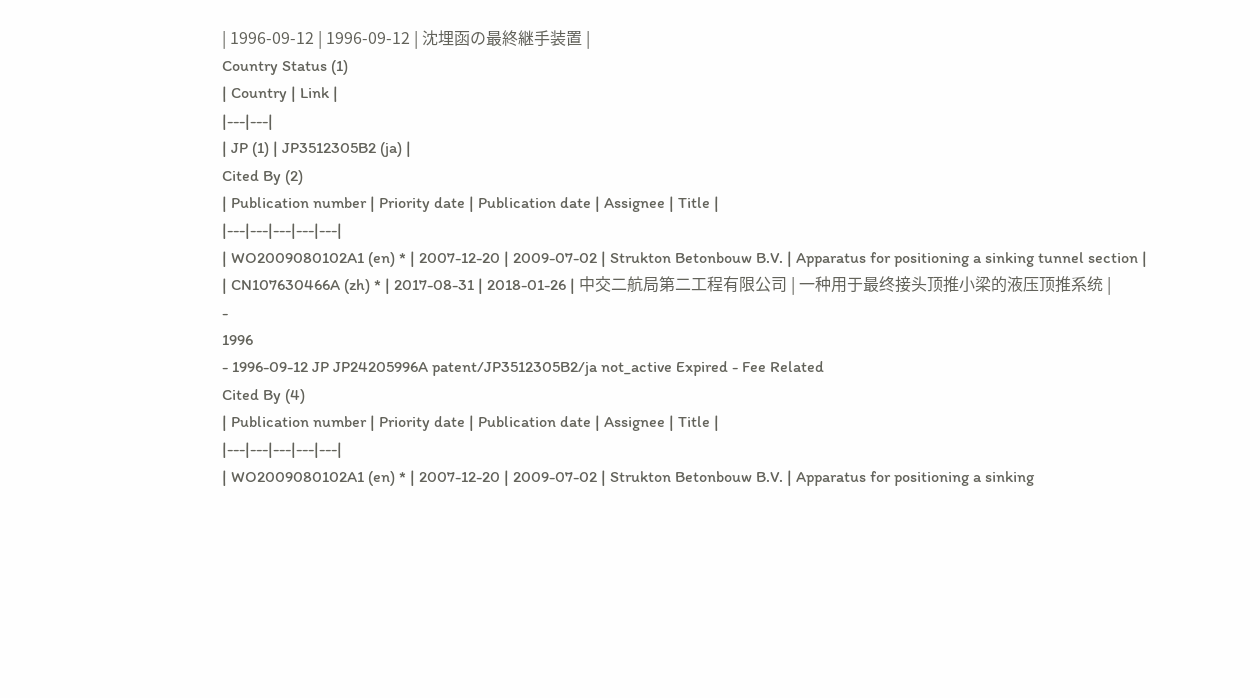| 1996-09-12 | 1996-09-12 | 沈埋函の最終継手装置 |
Country Status (1)
| Country | Link |
|---|---|
| JP (1) | JP3512305B2 (ja) |
Cited By (2)
| Publication number | Priority date | Publication date | Assignee | Title |
|---|---|---|---|---|
| WO2009080102A1 (en) * | 2007-12-20 | 2009-07-02 | Strukton Betonbouw B.V. | Apparatus for positioning a sinking tunnel section |
| CN107630466A (zh) * | 2017-08-31 | 2018-01-26 | 中交二航局第二工程有限公司 | 一种用于最终接头顶推小梁的液压顶推系统 |
-
1996
- 1996-09-12 JP JP24205996A patent/JP3512305B2/ja not_active Expired - Fee Related
Cited By (4)
| Publication number | Priority date | Publication date | Assignee | Title |
|---|---|---|---|---|
| WO2009080102A1 (en) * | 2007-12-20 | 2009-07-02 | Strukton Betonbouw B.V. | Apparatus for positioning a sinking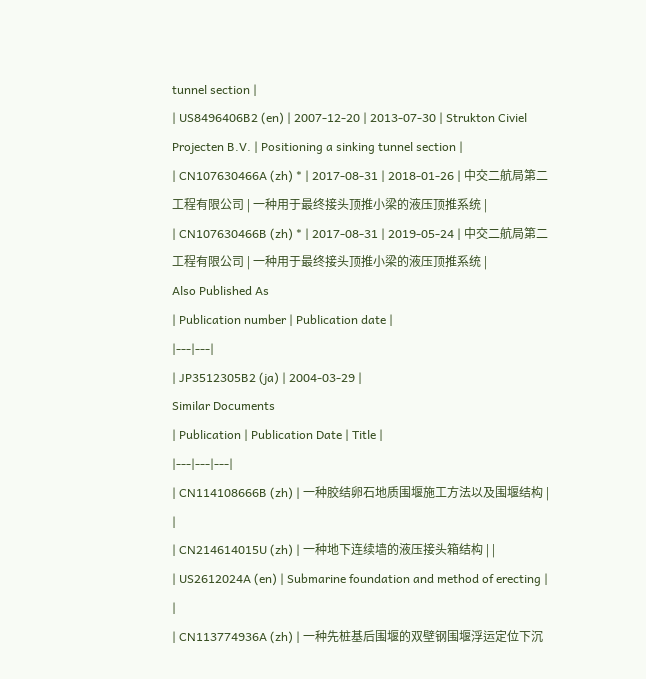tunnel section |
| US8496406B2 (en) | 2007-12-20 | 2013-07-30 | Strukton Civiel Projecten B.V. | Positioning a sinking tunnel section |
| CN107630466A (zh) * | 2017-08-31 | 2018-01-26 | 中交二航局第二工程有限公司 | 一种用于最终接头顶推小梁的液压顶推系统 |
| CN107630466B (zh) * | 2017-08-31 | 2019-05-24 | 中交二航局第二工程有限公司 | 一种用于最终接头顶推小梁的液压顶推系统 |
Also Published As
| Publication number | Publication date |
|---|---|
| JP3512305B2 (ja) | 2004-03-29 |
Similar Documents
| Publication | Publication Date | Title |
|---|---|---|
| CN114108666B (zh) | 一种胶结卵石地质围堰施工方法以及围堰结构 | |
| CN214614015U (zh) | 一种地下连续墙的液压接头箱结构 | |
| US2612024A (en) | Submarine foundation and method of erecting | |
| CN113774936A (zh) | 一种先桩基后围堰的双壁钢围堰浮运定位下沉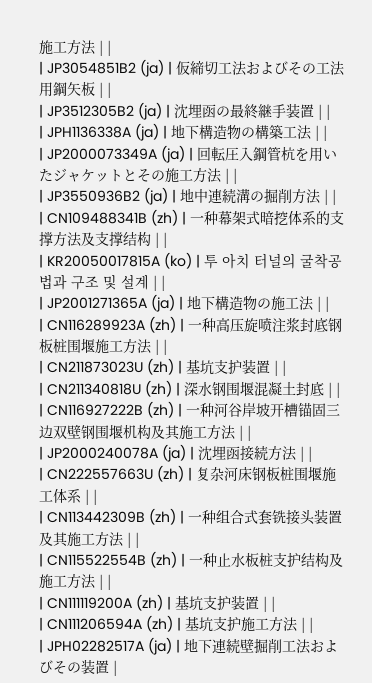施工方法 | |
| JP3054851B2 (ja) | 仮締切工法およびその工法用鋼矢板 | |
| JP3512305B2 (ja) | 沈埋函の最終継手装置 | |
| JPH1136338A (ja) | 地下構造物の構築工法 | |
| JP2000073349A (ja) | 回転圧入鋼管杭を用いたジャケットとその施工方法 | |
| JP3550936B2 (ja) | 地中連続溝の掘削方法 | |
| CN109488341B (zh) | 一种幕架式暗挖体系的支撑方法及支撑结构 | |
| KR20050017815A (ko) | 투 아치 터널의 굴착공법과 구조 및 설계 | |
| JP2001271365A (ja) | 地下構造物の施工法 | |
| CN116289923A (zh) | 一种高压旋喷注浆封底钢板桩围堰施工方法 | |
| CN211873023U (zh) | 基坑支护装置 | |
| CN211340818U (zh) | 深水钢围堰混凝土封底 | |
| CN116927222B (zh) | 一种河谷岸坡开槽锚固三边双壁钢围堰机构及其施工方法 | |
| JP2000240078A (ja) | 沈埋函接続方法 | |
| CN222557663U (zh) | 复杂河床钢板桩围堰施工体系 | |
| CN113442309B (zh) | 一种组合式套铣接头装置及其施工方法 | |
| CN115522554B (zh) | 一种止水板桩支护结构及施工方法 | |
| CN111119200A (zh) | 基坑支护装置 | |
| CN111206594A (zh) | 基坑支护施工方法 | |
| JPH02282517A (ja) | 地下連続壁掘削工法およびその装置 |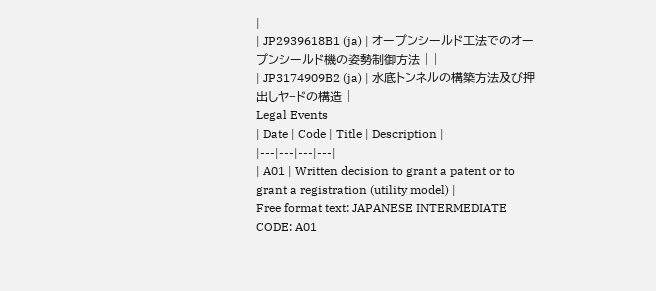|
| JP2939618B1 (ja) | オープンシールド工法でのオープンシールド機の姿勢制御方法 | |
| JP3174909B2 (ja) | 水底トンネルの構築方法及び押出しヤ−ドの構造 |
Legal Events
| Date | Code | Title | Description |
|---|---|---|---|
| A01 | Written decision to grant a patent or to grant a registration (utility model) |
Free format text: JAPANESE INTERMEDIATE CODE: A01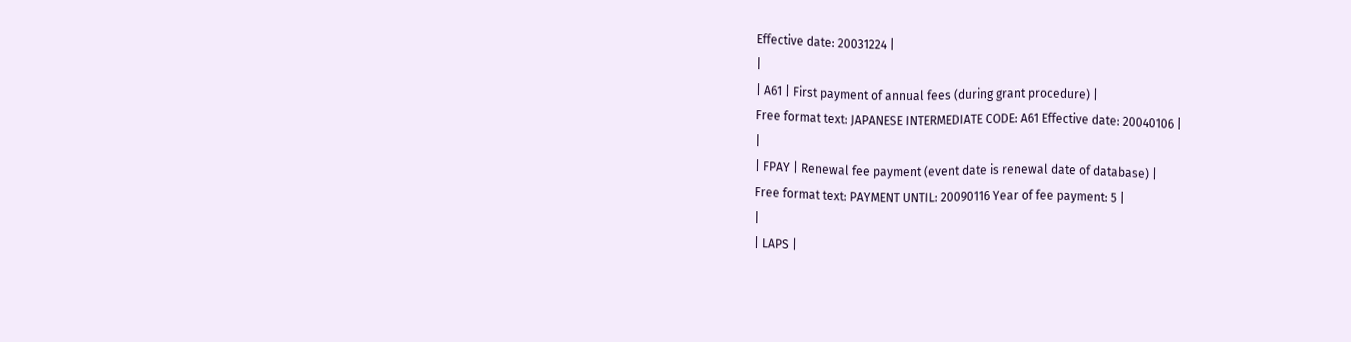Effective date: 20031224 |
|
| A61 | First payment of annual fees (during grant procedure) |
Free format text: JAPANESE INTERMEDIATE CODE: A61 Effective date: 20040106 |
|
| FPAY | Renewal fee payment (event date is renewal date of database) |
Free format text: PAYMENT UNTIL: 20090116 Year of fee payment: 5 |
|
| LAPS |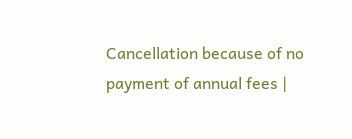Cancellation because of no payment of annual fees |